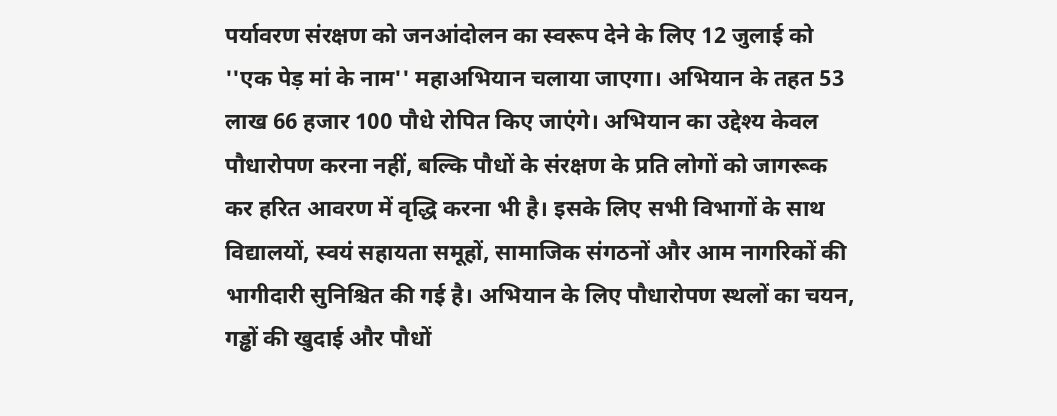पर्यावरण संरक्षण को जनआंदोलन का स्वरूप देने के लिए 12 जुलाई को ''एक पेड़ मां के नाम'' महाअभियान चलाया जाएगा। अभियान के तहत 53 लाख 66 हजार 100 पौधे रोपित किए जाएंगे। अभियान का उद्देश्य केवल पौधारोपण करना नहीं, बल्कि पौधों के संरक्षण के प्रति लोगों को जागरूक कर हरित आवरण में वृद्धि करना भी है। इसके लिए सभी विभागों के साथ विद्यालयों, स्वयं सहायता समूहों, सामाजिक संगठनों और आम नागरिकों की भागीदारी सुनिश्चित की गई है। अभियान के लिए पौधारोपण स्थलों का चयन, गड्ढों की खुदाई और पौधों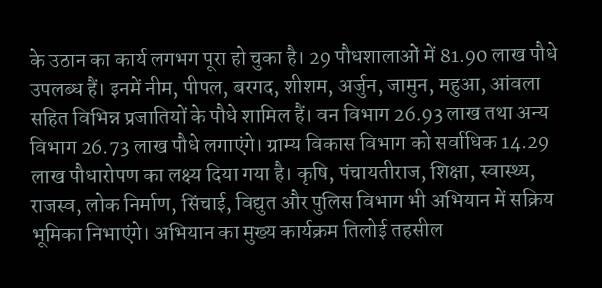के उठान का कार्य लगभग पूरा हो चुका है। 29 पौधशालाओं में 81.90 लाख पौधे उपलब्ध हैं। इनमें नीम, पीपल, बरगद, शीशम, अर्जुन, जामुन, महुआ, आंवला सहित विभिन्न प्रजातियों के पौधे शामिल हैं। वन विभाग 26.93 लाख तथा अन्य विभाग 26.73 लाख पौधे लगाएंगे। ग्राम्य विकास विभाग को सर्वाधिक 14.29 लाख पौधारोपण का लक्ष्य दिया गया है। कृषि, पंचायतीराज, शिक्षा, स्वास्थ्य, राजस्व, लोक निर्माण, सिंचाई, विद्युत और पुलिस विभाग भी अभियान में सक्रिय भूमिका निभाएंगे। अभियान का मुख्य कार्यक्रम तिलोई तहसील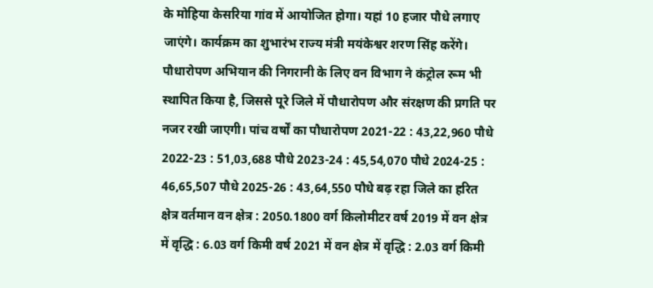के मोहिया केसरिया गांव में आयोजित होगा। यहां 10 हजार पौधे लगाए जाएंगे। कार्यक्रम का शुभारंभ राज्य मंत्री मयंकेश्वर शरण सिंह करेंगे। पौधारोपण अभियान की निगरानी के लिए वन विभाग ने कंट्रोल रूम भी स्थापित किया है, जिससे पूरे जिले में पौधारोपण और संरक्षण की प्रगति पर नजर रखी जाएगी। पांच वर्षों का पौधारोपण 2021-22 : 43,22,960 पौधे 2022-23 : 51,03,688 पौधे 2023-24 : 45,54,070 पौधे 2024-25 : 46,65,507 पौधे 2025-26 : 43,64,550 पौधे बढ़ रहा जिले का हरित क्षेत्र वर्तमान वन क्षेत्र : 2050.1800 वर्ग किलोमीटर वर्ष 2019 में वन क्षेत्र में वृद्धि : 6.03 वर्ग किमी वर्ष 2021 में वन क्षेत्र में वृद्धि : 2.03 वर्ग किमी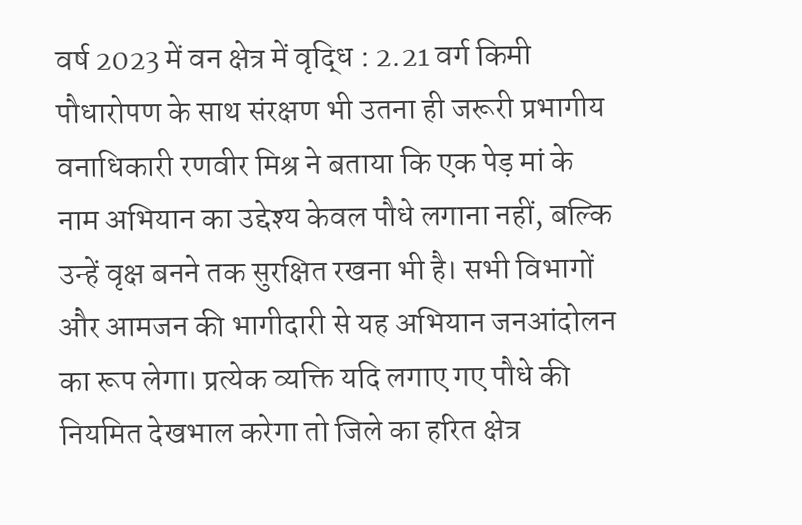वर्ष 2023 में वन क्षेत्र में वृद्धि : 2.21 वर्ग किमी पौधारोपण के साथ संरक्षण भी उतना ही जरूरी प्रभागीय वनाधिकारी रणवीर मिश्र ने बताया कि एक पेड़ मां के नाम अभियान का उद्देश्य केवल पौधे लगाना नहीं, बल्कि उन्हें वृक्ष बनने तक सुरक्षित रखना भी है। सभी विभागों और आमजन की भागीदारी से यह अभियान जनआंदोलन का रूप लेगा। प्रत्येक व्यक्ति यदि लगाए गए पौधे की नियमित देखभाल करेगा तो जिले का हरित क्षेत्र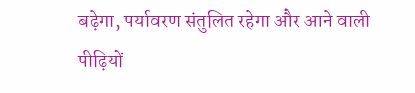बढ़ेगा, पर्यावरण संतुलित रहेगा और आने वाली पीढ़ियों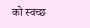को स्वच्छ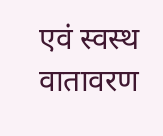एवं स्वस्थ वातावरण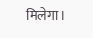मिलेगा।